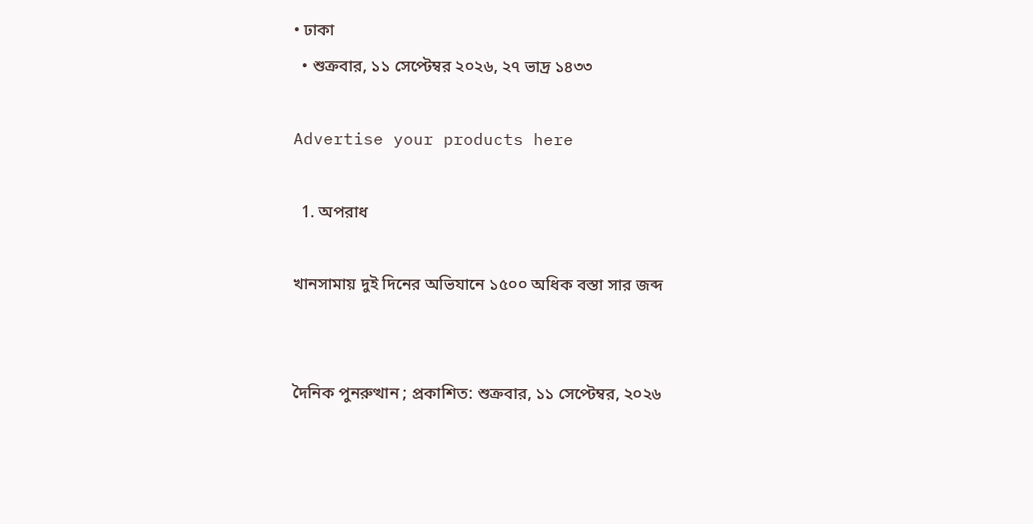• ঢাকা
  • শুক্রবার, ১১ সেপ্টেম্বর ২০২৬, ২৭ ভাদ্র ১৪৩৩

Advertise your products here

  1. অপরাধ

খানসামায় দুই দিনের অভিযানে ১৫০০ অধিক বস্তা সার জব্দ


দৈনিক পুনরুত্থান ; প্রকাশিত: শুক্রবার, ১১ সেপ্টেম্বর, ২০২৬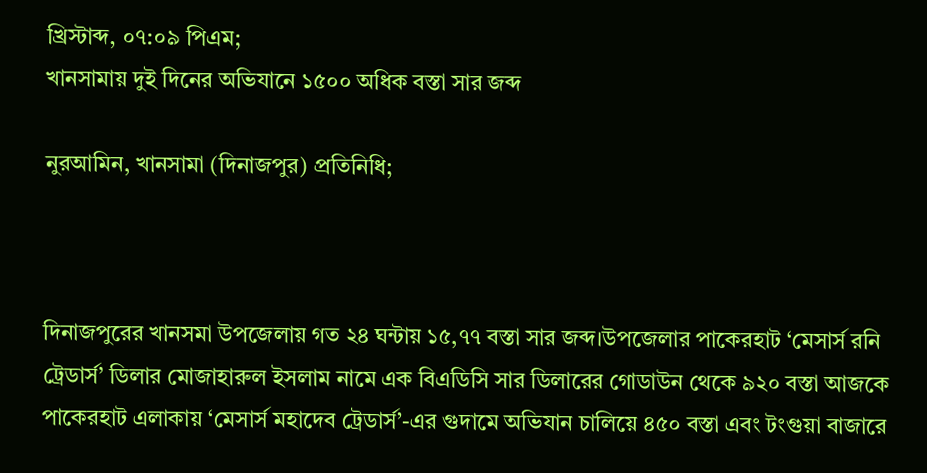খ্রিস্টাব্দ, ০৭:০৯ পিএম;
খানসামায় দুই দিনের অভিযানে ১৫০০ অধিক বস্তা সার জব্দ

নুরআমিন, খানসামা (দিনাজপুর) প্রতিনিধি;



দিনাজপুরের খানসমা উপজেলায় গত ২৪ ঘন্টায় ১৫,৭৭ বস্তা সার জব্দ।উপজেলার পাকেরহাট ‘মেসার্স রনি ট্রেডার্স’ ডিলার মোজাহারুল ইসলাম নামে এক বিএডিসি সার ডিলারের গোডাউন থেকে ৯২০ বস্তা আজকে পাকেরহাট এলাকায় ‘মেসার্স মহাদেব ট্রেডার্স’-এর গুদামে অভিযান চালিয়ে ৪৫০ বস্তা এবং টংগুয়া বাজারে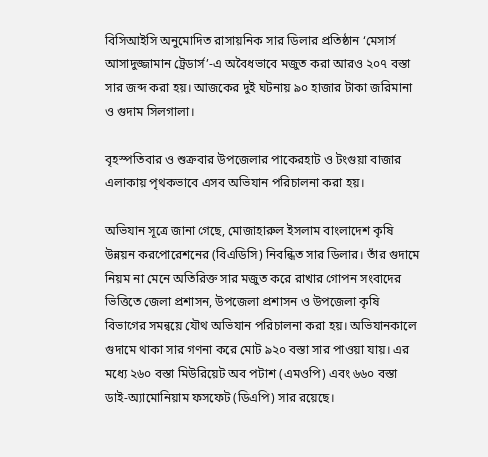বিসিআইসি অনুমোদিত রাসায়নিক সার ডিলার প্রতিষ্ঠান ‘মেসার্স আসাদুজ্জামান ট্রেডার্স’-এ অবৈধভাবে মজুত করা আরও ২০৭ বস্তা সার জব্দ করা হয়। আজকের দুই ঘটনায় ৯০ হাজার টাকা জরিমানা ও গুদাম সিলগালা।

বৃহস্পতিবার ও শুক্রবার উপজেলার পাকেরহাট ও টংগুয়া বাজার এলাকায় পৃথকভাবে এসব অভিযান পরিচালনা করা হয়।

অভিযান সূত্রে জানা গেছে, মোজাহারুল ইসলাম বাংলাদেশ কৃষি উন্নয়ন করপোরেশনের (বিএডিসি) নিবন্ধিত সার ডিলার। তাঁর গুদামে নিয়ম না মেনে অতিরিক্ত সার মজুত করে রাখার গোপন সংবাদের ভিত্তিতে জেলা প্রশাসন, উপজেলা প্রশাসন ও উপজেলা কৃষি বিভাগের সমন্বয়ে যৌথ অভিযান পরিচালনা করা হয়। অভিযানকালে গুদামে থাকা সার গণনা করে মোট ৯২০ বস্তা সার পাওয়া যায়। এর মধ্যে ২৬০ বস্তা মিউরিয়েট অব পটাশ (এমওপি) এবং ৬৬০ বস্তা ডাই-অ্যামোনিয়াম ফসফেট (ডিএপি) সার রয়েছে।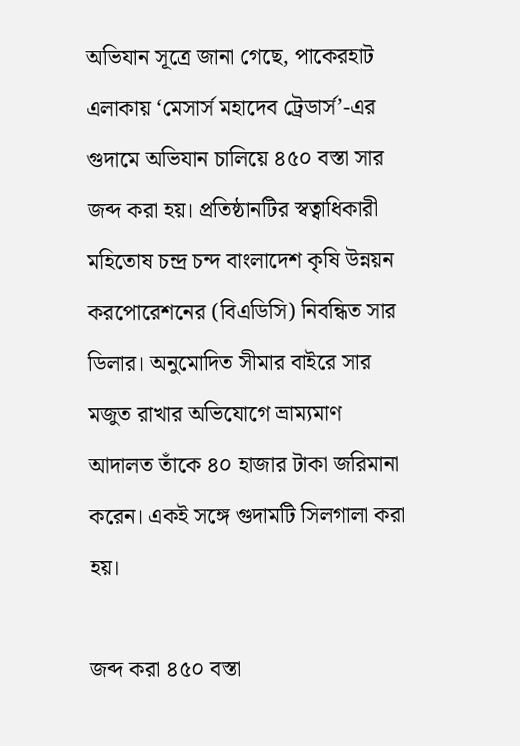অভিযান সূত্রে জানা গেছে, পাকেরহাট এলাকায় ‘মেসার্স মহাদেব ট্রেডার্স’-এর গুদামে অভিযান চালিয়ে ৪৫০ বস্তা সার জব্দ করা হয়। প্রতিষ্ঠানটির স্বত্বাধিকারী মহিতোষ চন্দ্র চন্দ বাংলাদেশ কৃষি উন্নয়ন করপোরেশনের (বিএডিসি) নিবন্ধিত সার ডিলার। অনুমোদিত সীমার বাইরে সার মজুত রাখার অভিযোগে ভ্রাম্যমাণ আদালত তাঁকে ৪০ হাজার টাকা জরিমানা করেন। একই সঙ্গে গুদামটি সিলগালা করা হয়।

জব্দ করা ৪৫০ বস্তা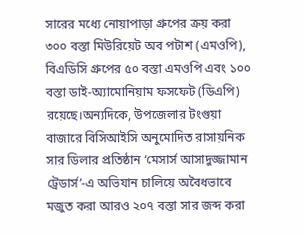সারের মধ্যে নোয়াপাড়া গ্রুপের ক্রয় করা ৩০০ বস্তা মিউরিয়েট অব পটাশ (এমওপি), বিএডিসি গ্রুপের ৫০ বস্তা এমওপি এবং ১০০ বস্তা ডাই-অ্যামোনিয়াম ফসফেট (ডিএপি) রয়েছে।অন্যদিকে, উপজেলার টংগুয়া বাজারে বিসিআইসি অনুমোদিত রাসায়নিক সার ডিলার প্রতিষ্ঠান ‘মেসার্স আসাদুজ্জামান ট্রেডার্স’-এ অভিযান চালিয়ে অবৈধভাবে মজুত করা আরও ২০৭ বস্তা সার জব্দ করা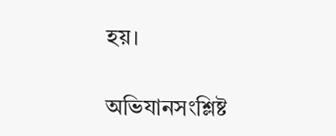হয়।

অভিযানসংশ্লিষ্ট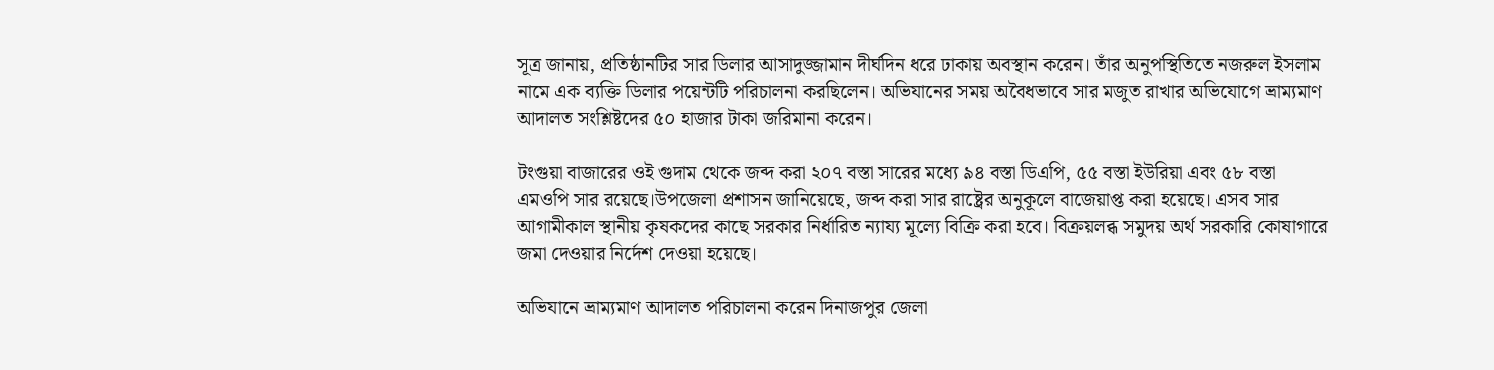সূত্র জানায়, প্রতিষ্ঠানটির সার ডিলার আসাদুজ্জামান দীর্ঘদিন ধরে ঢাকায় অবস্থান করেন। তাঁর অনুপস্থিতিতে নজরুল ইসলাম নামে এক ব্যক্তি ডিলার পয়েন্টটি পরিচালনা করছিলেন। অভিযানের সময় অবৈধভাবে সার মজুত রাখার অভিযোগে ভ্রাম্যমাণ আদালত সংশ্লিষ্টদের ৫০ হাজার টাকা জরিমানা করেন।

টংগুয়া বাজারের ওই গুদাম থেকে জব্দ করা ২০৭ বস্তা সারের মধ্যে ৯৪ বস্তা ডিএপি, ৫৫ বস্তা ইউরিয়া এবং ৫৮ বস্তা এমওপি সার রয়েছে।উপজেলা প্রশাসন জানিয়েছে, জব্দ করা সার রাষ্ট্রের অনুকূলে বাজেয়াপ্ত করা হয়েছে। এসব সার আগামীকাল স্থানীয় কৃষকদের কাছে সরকার নির্ধারিত ন্যায্য মূল্যে বিক্রি করা হবে। বিক্রয়লব্ধ সমুদয় অর্থ সরকারি কোষাগারে জমা দেওয়ার নির্দেশ দেওয়া হয়েছে।

অভিযানে ভ্রাম্যমাণ আদালত পরিচালনা করেন দিনাজপুর জেলা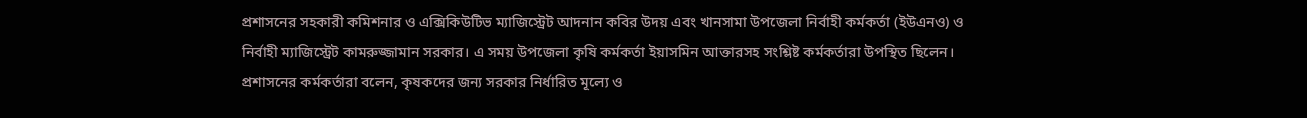প্রশাসনের সহকারী কমিশনার ও এক্সিকিউটিভ ম্যাজিস্ট্রেট আদনান কবির উদয় এবং খানসামা উপজেলা নির্বাহী কর্মকর্তা (ইউএনও) ও নির্বাহী ম্যাজিস্ট্রেট কামরুজ্জামান সরকার। এ সময় উপজেলা কৃষি কর্মকর্তা ইয়াসমিন আক্তারসহ সংশ্লিষ্ট কর্মকর্তারা উপস্থিত ছিলেন।
প্রশাসনের কর্মকর্তারা বলেন, কৃষকদের জন্য সরকার নির্ধারিত মূল্যে ও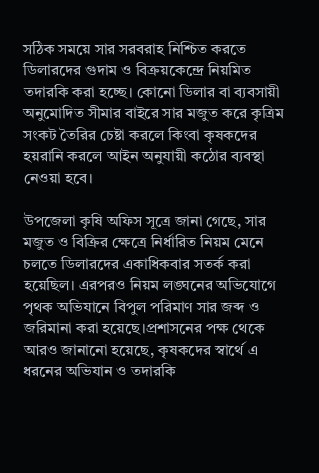সঠিক সময়ে সার সরবরাহ নিশ্চিত করতে ডিলারদের গুদাম ও বিক্রয়কেন্দ্রে নিয়মিত তদারকি করা হচ্ছে। কোনো ডিলার বা ব্যবসায়ী অনুমোদিত সীমার বাইরে সার মজুত করে কৃত্রিম সংকট তৈরির চেষ্টা করলে কিংবা কৃষকদের হয়রানি করলে আইন অনুযায়ী কঠোর ব্যবস্থা নেওয়া হবে।

উপজেলা কৃষি অফিস সূত্রে জানা গেছে, সার মজুত ও বিক্রির ক্ষেত্রে নির্ধারিত নিয়ম মেনে চলতে ডিলারদের একাধিকবার সতর্ক করা হয়েছিল। এরপরও নিয়ম লঙ্ঘনের অভিযোগে পৃথক অভিযানে বিপুল পরিমাণ সার জব্দ ও জরিমানা করা হয়েছে।প্রশাসনের পক্ষ থেকে আরও জানানো হয়েছে, কৃষকদের স্বার্থে এ ধরনের অভিযান ও তদারকি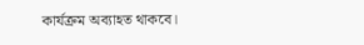কার্যক্রম অব্যাহত থাকবে।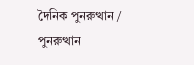দৈনিক পুনরুত্থান / পুনরুত্থান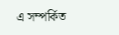এ সম্পর্কিত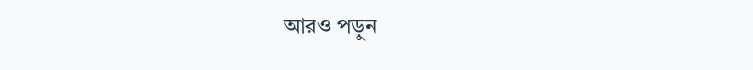আরও পড়ুন